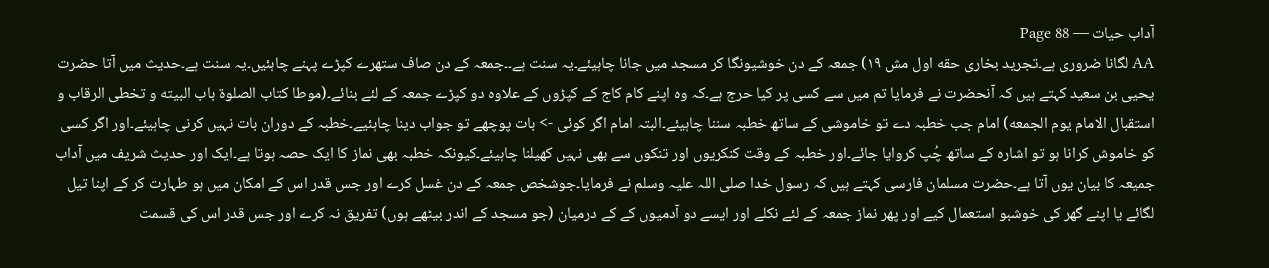آداب حیات — Page 88
AA لگانا ضروری ہے۔تجرید بخاری حقه اول مش ۱۹) جمعہ کے دن خوشیونگا کر مسجد میں جانا چاہیئے۔یہ سنت ہے۔۔جمعہ کے دن صاف ستھرے کپڑے پہنے چاہئیں۔یہ سنت ہے۔حدیث میں آتا حضرت یحیی بن سعید کہتے ہیں کہ آنحضرت نے فرمایا تم میں سے کسی پر کیا حرج ہے۔کہ وہ اپنے کام کاج کے کپڑوں کے علاوہ دو کپڑے جمعہ کے لئے بنائے۔(موطا كتاب الصلوۃ باب البیته و تخطی الرقاب و استقبال الامام يوم الجمعه) امام جب خطبہ دے تو خاموشی کے ساتھ خطبہ سننا چاہیئے۔البتہ امام اگر کوئی -> بات پوچھے تو جواب دینا چاہئیے۔خطبہ کے دوران بات نہیں کرنی چاہیئے۔اور اگر کسی کو خاموش کرانا ہو تو اشارہ کے ساتھ چُپ کروایا جائے۔اور خطبہ کے وقت کنکریوں اور تنکوں سے بھی نہیں کھیلنا چاہیئے۔کیونکہ خطبہ بھی نماز کا ایک حصہ ہوتا ہے۔ایک اور حدیث شریف میں آداب جمیعہ کا بیان یوں آتا ہے۔حضرت مسلمان فارسی کہتے ہیں کہ رسول خدا صلی اللہ علیہ وسلم نے فرمایا۔جوشخص جمعہ کے دن غسل کرے اور جس قدر اس کے امکان میں ہو طہارت کر کے اپنا تیل لگائے یا اپنے گھر کی خوشبو استعمال کیے اور پھر نماز جمعہ کے لئے نکلے اور ایسے دو آدمیوں کے کے درمیان (جو مسجد کے اندر بیٹھے ہوں) تفریق نہ کرے اور جس قدر اس کی قسمت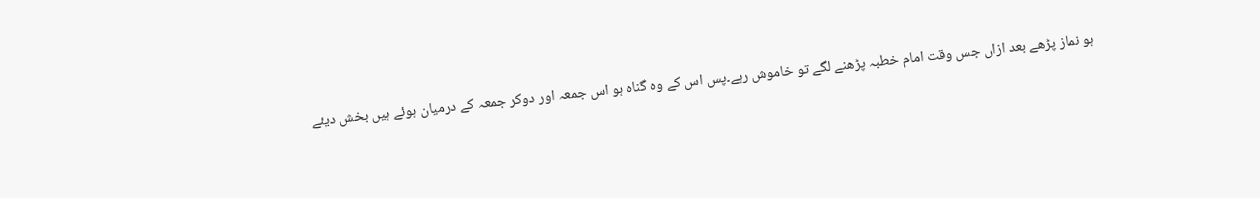ہو نماز پڑھے بعد ازاں جس وقت امام خطبہ پڑھنے لگے تو خاموش رہے۔پس اس کے وہ گناہ ہو اس جمعہ اور دوکر جمعہ کے درمیان ہوئے ہیں بخش دیئے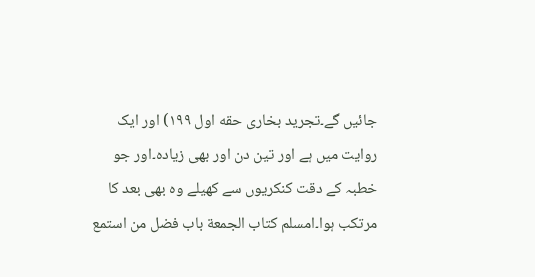جائیں گے۔تجرید بخاری حقه اول ۱۹۹) اور ایک روایت میں ہے اور تین دن اور بھی زیادہ۔اور جو خطبہ کے دقت کنکریوں سے کھیلے وہ بھی بعد کا مرتکب ہوا۔امسلم کتاب الجمعة باب فضل من استمع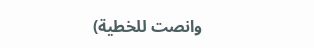وانصت للخطية)